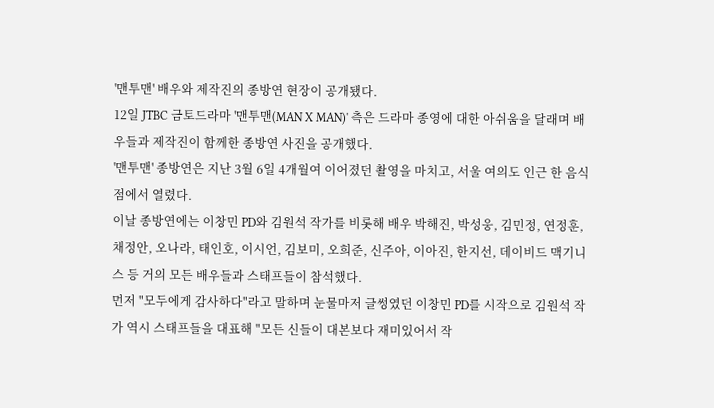'맨투맨' 배우와 제작진의 종방연 현장이 공개됐다.
12일 JTBC 금토드라마 '맨투맨(MAN X MAN)' 측은 드라마 종영에 대한 아쉬움을 달래며 배우들과 제작진이 함께한 종방연 사진을 공개했다.
'맨투맨' 종방연은 지난 3월 6일 4개월여 이어졌던 촬영을 마치고, 서울 여의도 인근 한 음식점에서 열렸다.
이날 종방연에는 이창민 PD와 김원석 작가를 비롯해 배우 박해진, 박성웅, 김민정, 연정훈, 채정안, 오나라, 태인호, 이시언, 김보미, 오희준, 신주아, 이아진, 한지선, 데이비드 맥기니스 등 거의 모든 배우들과 스태프들이 참석했다.
먼저 "모두에게 감사하다"라고 말하며 눈물마저 글썽였던 이창민 PD를 시작으로 김원석 작가 역시 스태프들을 대표해 "모든 신들이 대본보다 재미있어서 작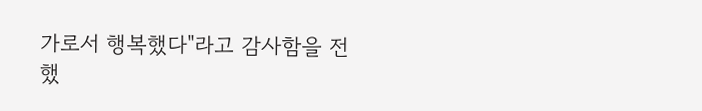가로서 행복했다"라고 감사함을 전했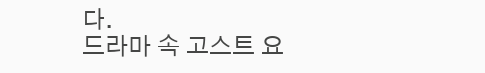다.
드라마 속 고스트 요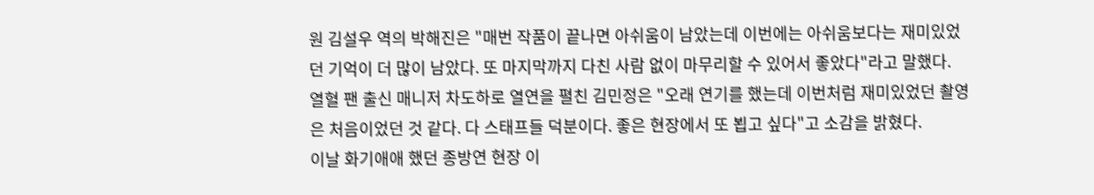원 김설우 역의 박해진은 "매번 작품이 끝나면 아쉬움이 남았는데 이번에는 아쉬움보다는 재미있었던 기억이 더 많이 남았다. 또 마지막까지 다친 사람 없이 마무리할 수 있어서 좋았다"라고 말했다.
열혈 팬 출신 매니저 차도하로 열연을 펼친 김민정은 "오래 연기를 했는데 이번처럼 재미있었던 촬영은 처음이었던 것 같다. 다 스태프들 덕분이다. 좋은 현장에서 또 뵙고 싶다"고 소감을 밝혔다.
이날 화기애애 했던 종방연 현장 이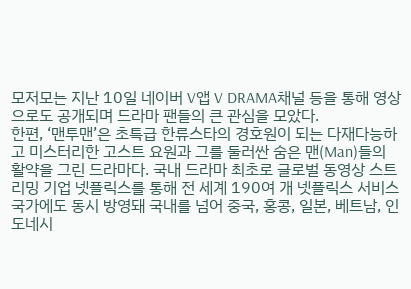모저모는 지난 10일 네이버 V앱 V DRAMA채널 등을 통해 영상으로도 공개되며 드라마 팬들의 큰 관심을 모았다.
한편, ‘맨투맨’은 초특급 한류스타의 경호원이 되는 다재다능하고 미스터리한 고스트 요원과 그를 둘러싼 숨은 맨(Man)들의 활약을 그린 드라마다. 국내 드라마 최초로 글로벌 동영상 스트리밍 기업 넷플릭스를 통해 전 세계 190여 개 넷플릭스 서비스 국가에도 동시 방영돼 국내를 넘어 중국, 홍콩, 일본, 베트남, 인도네시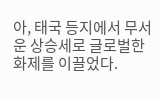아, 태국 등지에서 무서운 상승세로 글로벌한 화제를 이끌었다.